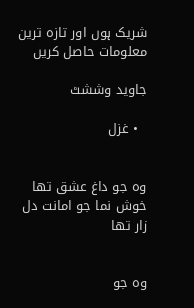شریک ہوں اور تازہ ترین معلومات حاصل کریں

جاوید وششٹ

  • غزل


وہ جو داغ عشق تھا خوش نما جو امانت دل زار تھا


وہ جو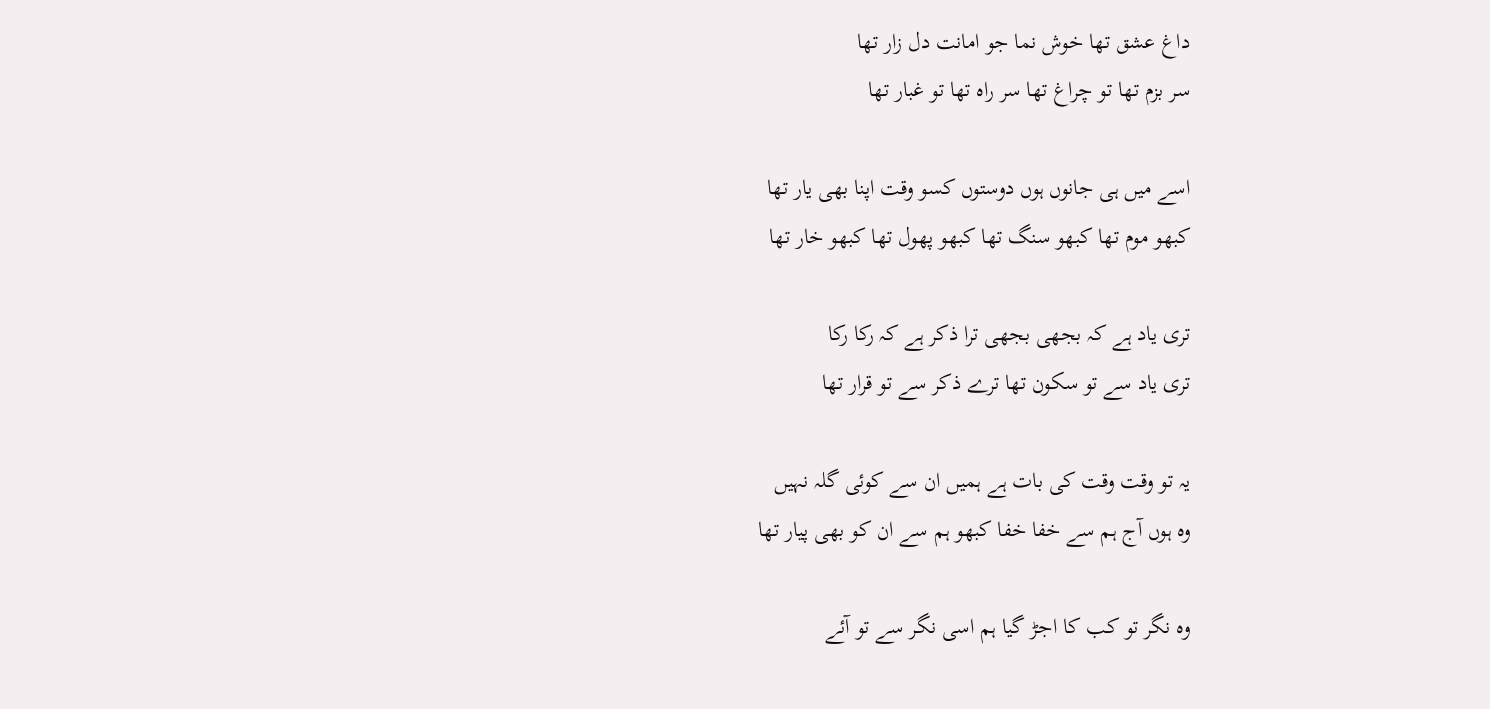داغ عشق تھا خوش نما جو امانت دل زار تھا
سر بزم تھا تو چراغ تھا سر راہ تھا تو غبار تھا

اسے میں ہی جانوں ہوں دوستوں کسو وقت اپنا بھی یار تھا
کبھو موم تھا کبھو سنگ تھا کبھو پھول تھا کبھو خار تھا

تری یاد ہے کہ بجھی بجھی ترا ذکر ہے کہ رکا رکا
تری یاد سے تو سکون تھا ترے ذکر سے تو قرار تھا

یہ تو وقت وقت کی بات ہے ہمیں ان سے کوئی گلہ نہیں
وہ ہوں آج ہم سے خفا خفا کبھو ہم سے ان کو بھی پیار تھا

وہ نگر تو کب کا اجڑ گیا ہم اسی نگر سے تو آئے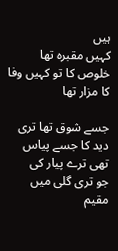ہیں
کہیں مقبرہ تھا خلوص کا تو کہیں وفا کا مزار تھا

جسے شوق تھا تری دید کا جسے پیاس تھی ترے پیار کی
جو تری گلی میں مقیم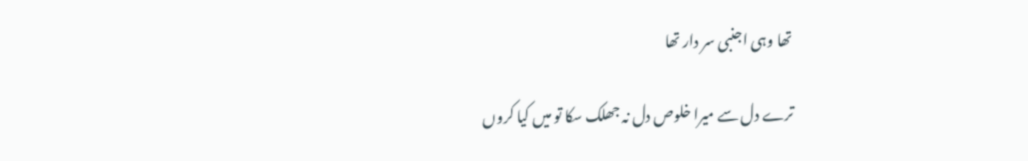تھا وہی اجنبی سر دار تھا

ترے دل سے میرا خلوص دل نہ جھلک سکا تو میں کیا کروں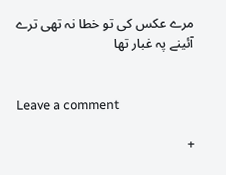مرے عکس کی تو خطا نہ تھی ترے آئینے پہ غبار تھا


Leave a comment

+